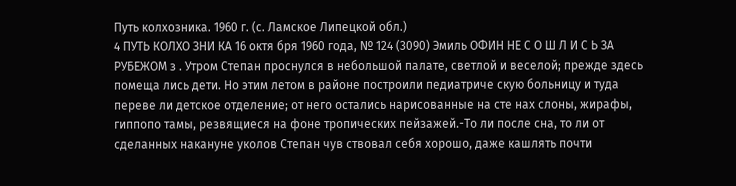Путь колхозника. 1960 г. (с. Ламское Липецкой обл.)
4 ПУТЬ КОЛХО ЗНИ КА 16 октя бря 1960 года, № 124 (3090) Эмиль ОФИН НЕ С О Ш Л И С Ь ЗА РУБЕЖОМ з . Утром Степан проснулся в небольшой палате, светлой и веселой; прежде здесь помеща лись дети. Но этим летом в районе построили педиатриче скую больницу и туда переве ли детское отделение; от него остались нарисованные на сте нах слоны, жирафы, гиппопо тамы, резвящиеся на фоне тропических пейзажей.-То ли после сна, то ли от сделанных накануне уколов Степан чув ствовал себя хорошо, даже кашлять почти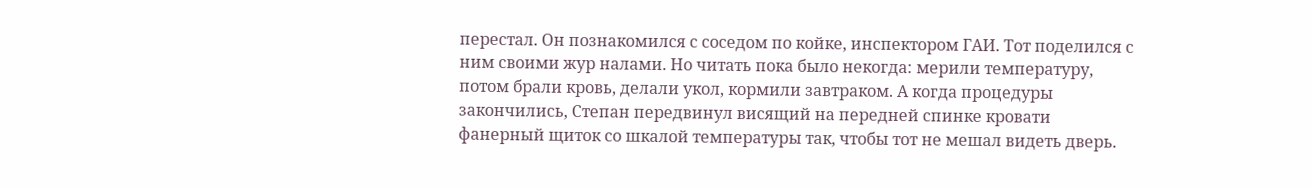перестал. Он познакомился с соседом по койке, инспектором ГАИ. Тот поделился с ним своими жур налами. Но читать пока было некогда: мерили температуру, потом брали кровь, делали укол, кормили завтраком. А когда процедуры закончились, Степан передвинул висящий на передней спинке кровати фанерный щиток со шкалой температуры так, чтобы тот не мешал видеть дверь.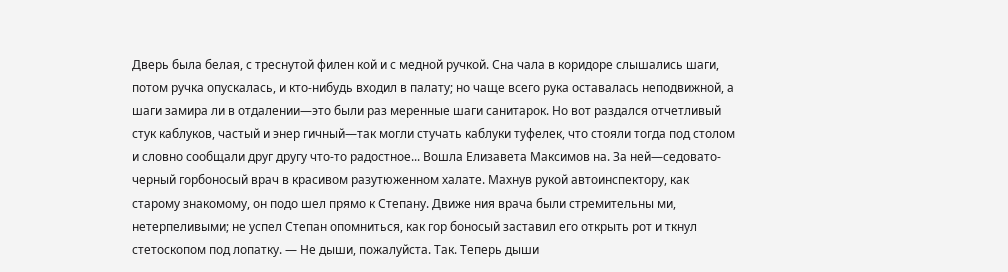Дверь была белая, с треснутой филен кой и с медной ручкой. Сна чала в коридоре слышались шаги, потом ручка опускалась, и кто-нибудь входил в палату; но чаще всего рука оставалась неподвижной, а шаги замира ли в отдалении—это были раз меренные шаги санитарок. Но вот раздался отчетливый стук каблуков, частый и энер гичный—так могли стучать каблуки туфелек, что стояли тогда под столом и словно сообщали друг другу что-то радостное... Вошла Елизавета Максимов на. За ней—седовато-черный горбоносый врач в красивом разутюженном халате. Махнув рукой автоинспектору, как старому знакомому, он подо шел прямо к Степану. Движе ния врача были стремительны ми, нетерпеливыми; не успел Степан опомниться, как гор боносый заставил его открыть рот и ткнул стетоскопом под лопатку. — Не дыши, пожалуйста. Так. Теперь дыши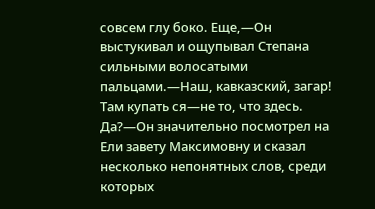совсем глу боко. Еще,—Он выстукивал и ощупывал Степана сильными волосатыми пальцами.—Наш, кавказский, загар! Там купать ся—не то, что здесь. Да?—Он значительно посмотрел на Ели завету Максимовну и сказал несколько непонятных слов, среди которых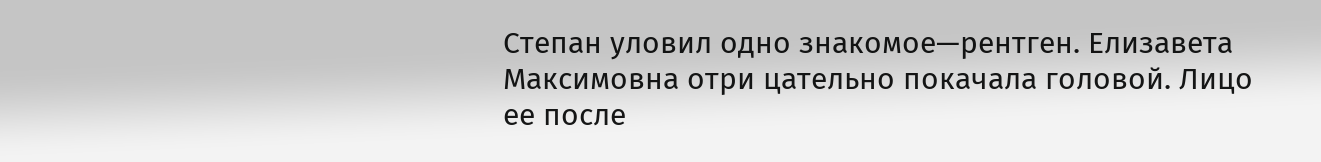Степан уловил одно знакомое—рентген. Елизавета Максимовна отри цательно покачала головой. Лицо ее после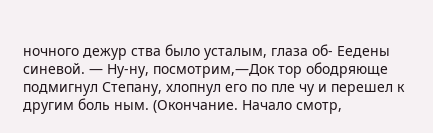ночного дежур ства было усталым, глаза об- Еедены синевой. — Ну-ну, посмотрим,—Док тор ободряюще подмигнул Степану, хлопнул его по пле чу и перешел к другим боль ным. (Окончание. Начало смотр,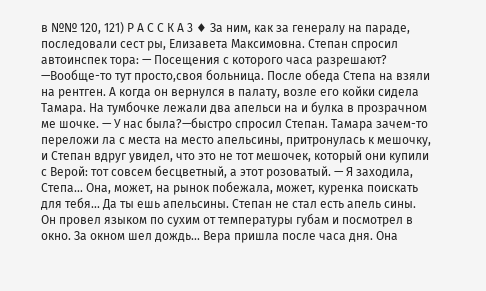в №№ 120, 121) Р А С С К А 3 ♦ За ним, как за генералу на параде, последовали сест ры, Елизавета Максимовна. Степан спросил автоинспек тора: — Посещения с которого часа разрешают? —Вообще-то тут просто,своя больница. После обеда Степа на взяли на рентген. А когда он вернулся в палату, возле его койки сидела Тамара. На тумбочке лежали два апельси на и булка в прозрачном ме шочке. — У нас была?—быстро спросил Степан. Тамара зачем-то переложи ла с места на место апельсины, притронулась к мешочку, и Степан вдруг увидел, что это не тот мешочек, который они купили с Верой: тот совсем бесцветный, а этот розоватый. — Я заходила, Степа... Она, может, на рынок побежала, может, куренка поискать для тебя... Да ты ешь апельсины. Степан не стал есть апель сины. Он провел языком по сухим от температуры губам и посмотрел в окно. За окном шел дождь... Вера пришла после часа дня. Она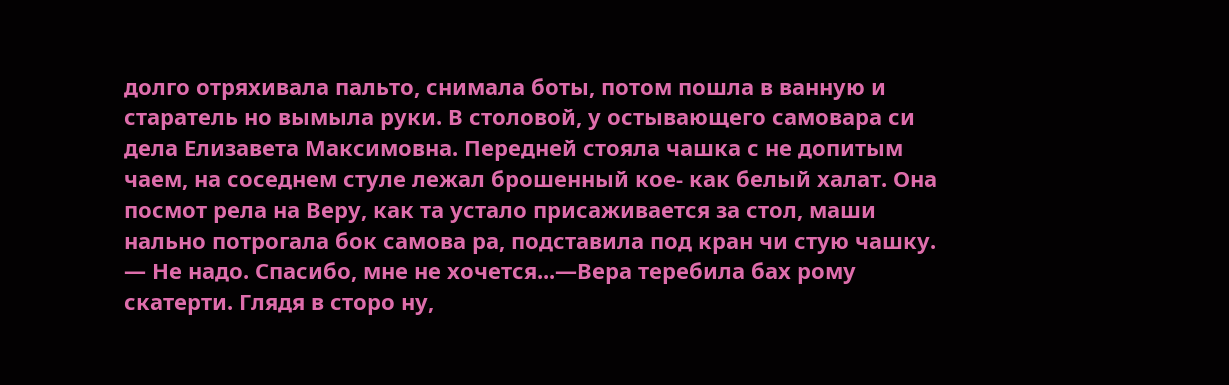долго отряхивала пальто, снимала боты, потом пошла в ванную и старатель но вымыла руки. В столовой, у остывающего самовара си дела Елизавета Максимовна. Передней стояла чашка с не допитым чаем, на соседнем стуле лежал брошенный кое- как белый халат. Она посмот рела на Веру, как та устало присаживается за стол, маши нально потрогала бок самова ра, подставила под кран чи стую чашку. — Не надо. Спасибо, мне не хочется...—Вера теребила бах рому скатерти. Глядя в сторо ну,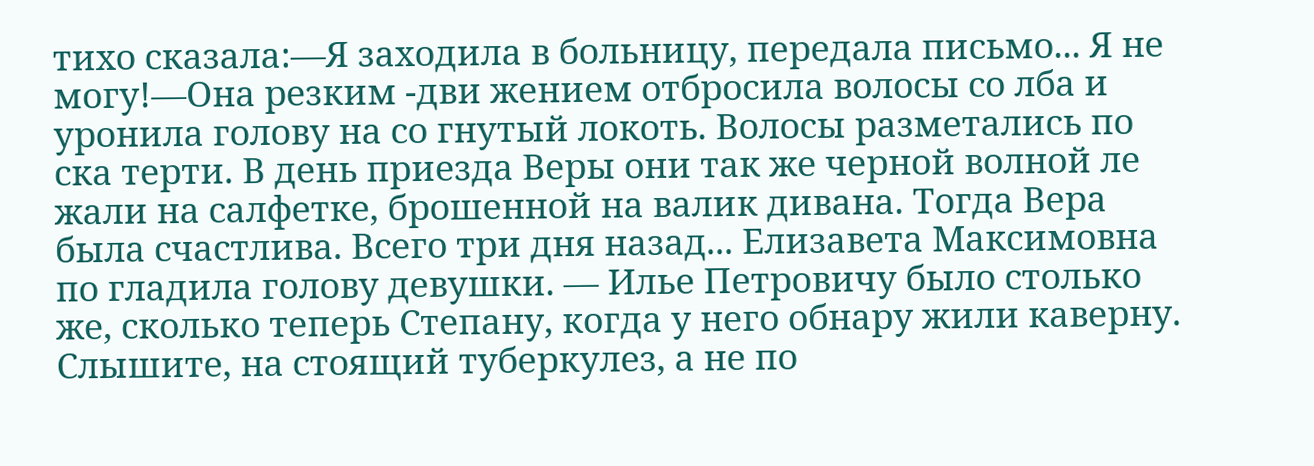тихо сказала:—Я заходила в больницу, передала письмо... Я не могу!—Она резким -дви жением отбросила волосы со лба и уронила голову на со гнутый локоть. Волосы разметались по ска терти. В день приезда Веры они так же черной волной ле жали на салфетке, брошенной на валик дивана. Тогда Вера была счастлива. Всего три дня назад... Елизавета Максимовна по гладила голову девушки. — Илье Петровичу было столько же, сколько теперь Степану, когда у него обнару жили каверну. Слышите, на стоящий туберкулез, а не по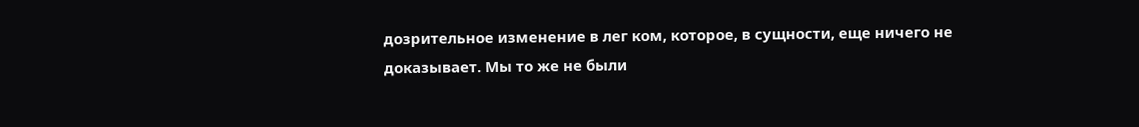дозрительное изменение в лег ком, которое, в сущности, еще ничего не доказывает. Мы то же не были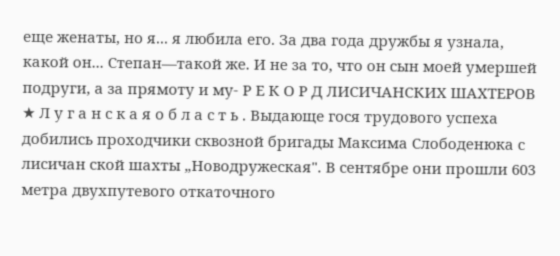еще женаты, но я... я любила его. За два года дружбы я узнала, какой он... Степан—такой же. И не за то, что он сын моей умершей подруги, а за прямоту и му- Р Е К О Р Д ЛИСИЧАНСКИХ ШАХТЕРОВ ★ Л у г а н с к а я о б л а с т ь . Выдающе гося трудового успеха добились проходчики сквозной бригады Максима Слободенюка с лисичан ской шахты „Новодружеская". В сентябре они прошли 603 метра двухпутевого откаточного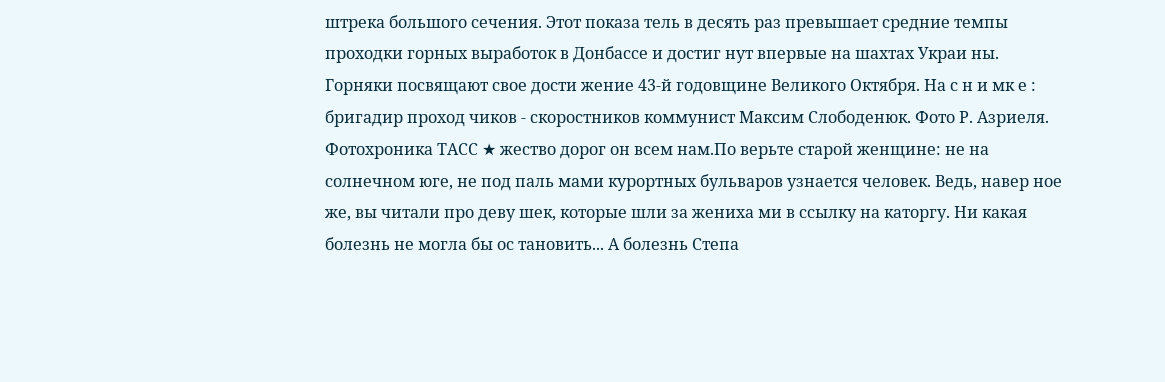штрека большого сечения. Этот показа тель в десять раз превышает средние темпы проходки горных выработок в Донбассе и достиг нут впервые на шахтах Украи ны. Горняки посвящают свое дости жение 43-й годовщине Великого Октября. На с н и мк е : бригадир проход чиков - скоростников коммунист Максим Слободенюк. Фото Р. Азриеля. Фотохроника ТАСС ★ жество дорог он всем нам.По верьте старой женщине: не на солнечном юге, не под паль мами курортных бульваров узнается человек. Ведь, навер ное же, вы читали про деву шек, которые шли за жениха ми в ссылку на каторгу. Ни какая болезнь не могла бы ос тановить... А болезнь Степа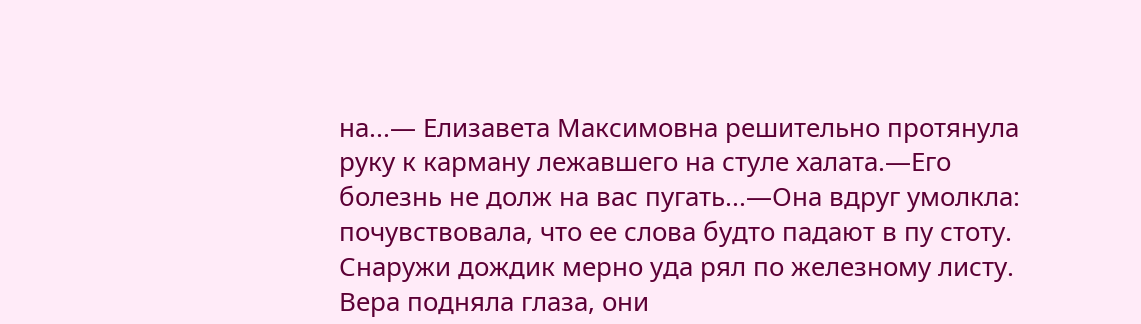на...— Елизавета Максимовна решительно протянула руку к карману лежавшего на стуле халата.—Его болезнь не долж на вас пугать...—Она вдруг умолкла: почувствовала, что ее слова будто падают в пу стоту. Снаружи дождик мерно уда рял по железному листу. Вера подняла глаза, они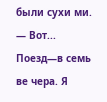были сухи ми. — Вот... Поезд—в семь ве чера. Я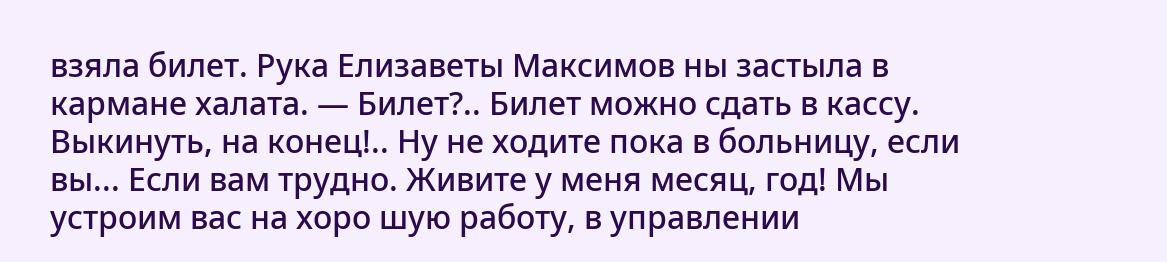взяла билет. Рука Елизаветы Максимов ны застыла в кармане халата. — Билет?.. Билет можно сдать в кассу. Выкинуть, на конец!.. Ну не ходите пока в больницу, если вы... Если вам трудно. Живите у меня месяц, год! Мы устроим вас на хоро шую работу, в управлении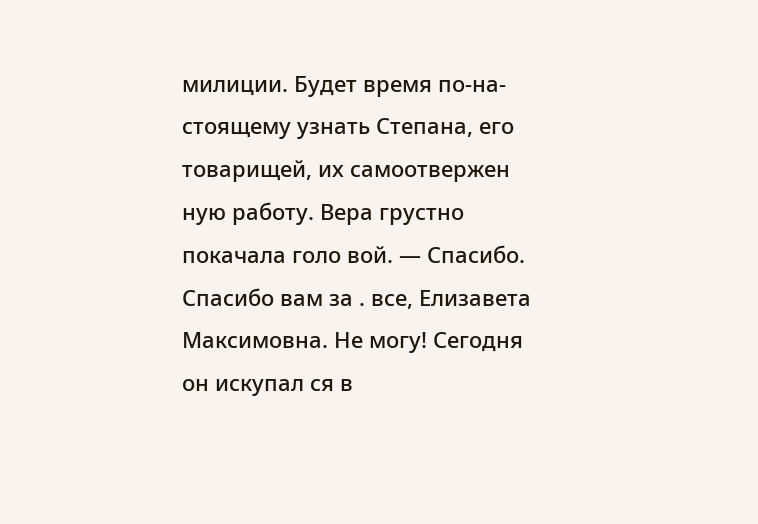милиции. Будет время по-на- стоящему узнать Степана, его товарищей, их самоотвержен ную работу. Вера грустно покачала голо вой. — Спасибо. Спасибо вам за . все, Елизавета Максимовна. Не могу! Сегодня он искупал ся в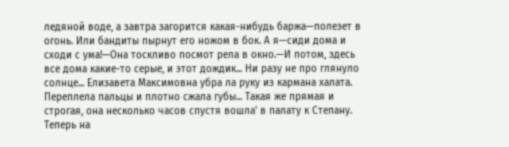ледяной воде, а завтра загорится какая-нибудь баржа—полезет в огонь. Или бандиты пырнут его ножом в бок. А я—сиди дома и сходи с ума!—Она тоскливо посмот рела в окно.—И потом, здесь все дома какие-то серые, и этот дождик... Ни разу не про глянуло солнце... Елизавета Максимовна убра ла руку из кармана халата. Переплела пальцы и плотно сжала губы... Такая же прямая и строгая, она несколько часов спустя вошла' в палату к Степану. Теперь на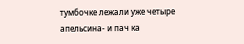тумбочке лежали уже четыре апельсина- и пач ка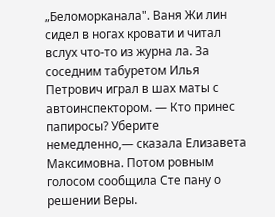„Беломорканала". Ваня Жи лин сидел в ногах кровати и читал вслух что-то из журна ла. За соседним табуретом Илья Петрович играл в шах маты с автоинспектором. — Кто принес папиросы? Уберите немедленно,— сказала Елизавета Максимовна. Потом ровным голосом сообщила Сте пану о решении Веры.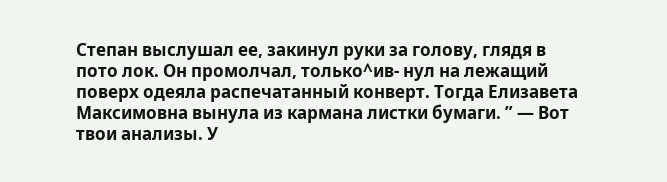Степан выслушал ее, закинул руки за голову, глядя в пото лок. Он промолчал, только^ив- нул на лежащий поверх одеяла распечатанный конверт. Тогда Елизавета Максимовна вынула из кармана листки бумаги. ” — Вот твои анализы. У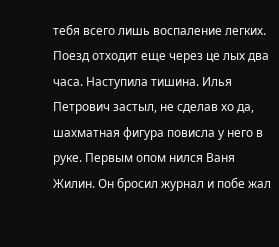тебя всего лишь воспаление легких. Поезд отходит еще через це лых два часа. Наступила тишина. Илья Петрович застыл, не сделав хо да, шахматная фигура повисла у него в руке. Первым опом нился Ваня Жилин. Он бросил журнал и побе жал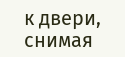к двери, снимая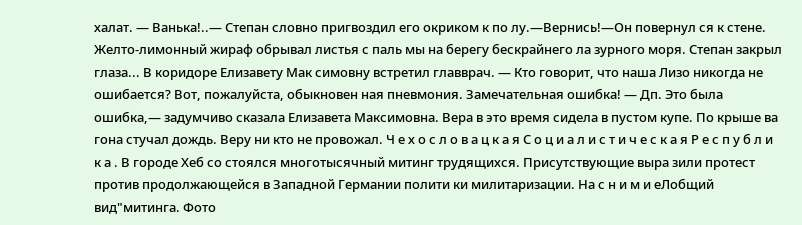халат. — Ванька!..— Степан словно пригвоздил его окриком к по лу.—Вернись!—Он повернул ся к стене. Желто-лимонный жираф обрывал листья с паль мы на берегу бескрайнего ла зурного моря. Степан закрыл глаза... В коридоре Елизавету Мак симовну встретил главврач. — Кто говорит, что наша Лизо никогда не ошибается? Вот, пожалуйста, обыкновен ная пневмония. Замечательная ошибка! — Дп. Это была ошибка,— задумчиво сказала Елизавета Максимовна. Вера в это время сидела в пустом купе. По крыше ва гона стучал дождь. Веру ни кто не провожал. Ч е х о с л о в а ц к а я С о ц и а л и с т и ч е с к а я Р е с п у б л и к а . В городе Хеб со стоялся многотысячный митинг трудящихся. Присутствующие выра зили протест против продолжающейся в Западной Германии полити ки милитаризации. На с н и м и еЛобщий вид"митинга. Фото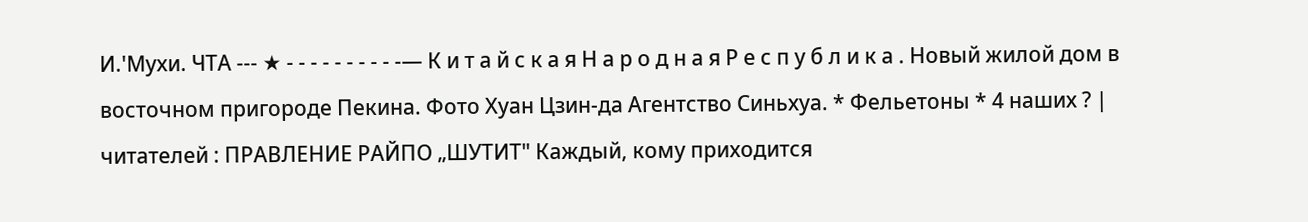И.'Мухи. ЧТА --- ★ - - - - - - - - - -— К и т а й с к а я Н а р о д н а я Р е с п у б л и к а . Новый жилой дом в восточном пригороде Пекина. Фото Хуан Цзин-да Агентство Синьхуа. * Фельетоны * 4 наших ? | читателей : ПРАВЛЕНИЕ РАЙПО „ШУТИТ" Каждый, кому приходится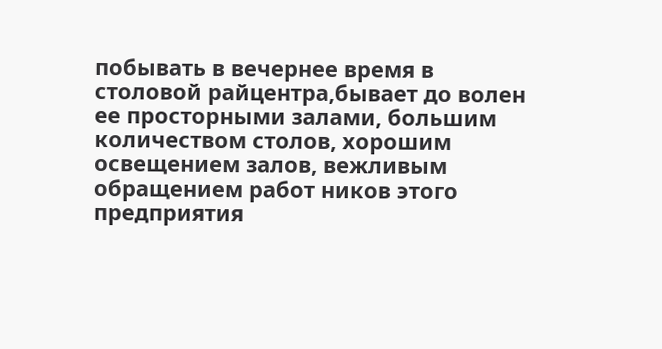побывать в вечернее время в столовой райцентра,бывает до волен ее просторными залами, большим количеством столов, хорошим освещением залов, вежливым обращением работ ников этого предприятия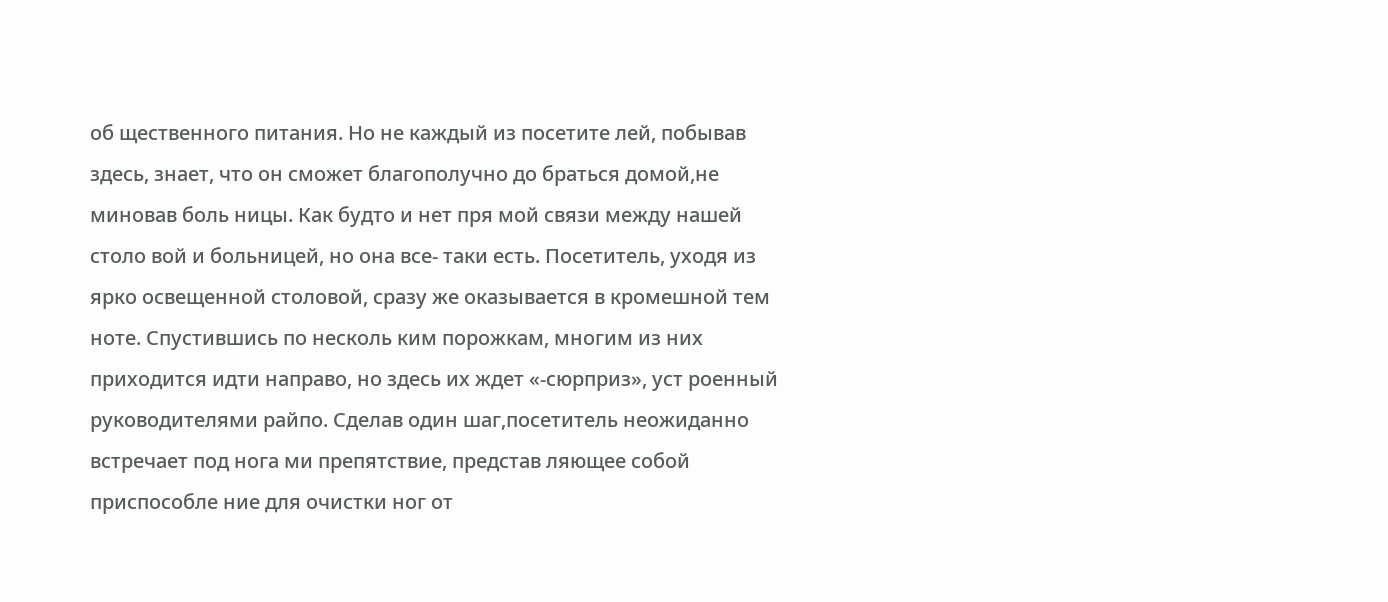об щественного питания. Но не каждый из посетите лей, побывав здесь, знает, что он сможет благополучно до браться домой,не миновав боль ницы. Как будто и нет пря мой связи между нашей столо вой и больницей, но она все- таки есть. Посетитель, уходя из ярко освещенной столовой, сразу же оказывается в кромешной тем ноте. Спустившись по несколь ким порожкам, многим из них приходится идти направо, но здесь их ждет «-сюрприз», уст роенный руководителями райпо. Сделав один шаг,посетитель неожиданно встречает под нога ми препятствие, представ ляющее собой приспособле ние для очистки ног от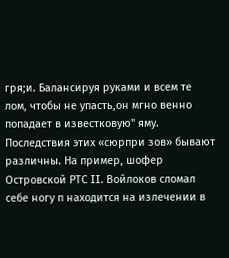гря;и. Балансируя руками и всем те лом, чтобы не упасть,он мгно венно попадает в известковую" яму. Последствия этих «сюрпри зов» бывают различны. На пример, шофер Островской РТС II. Войлоков сломал себе ногу п находится на излечении в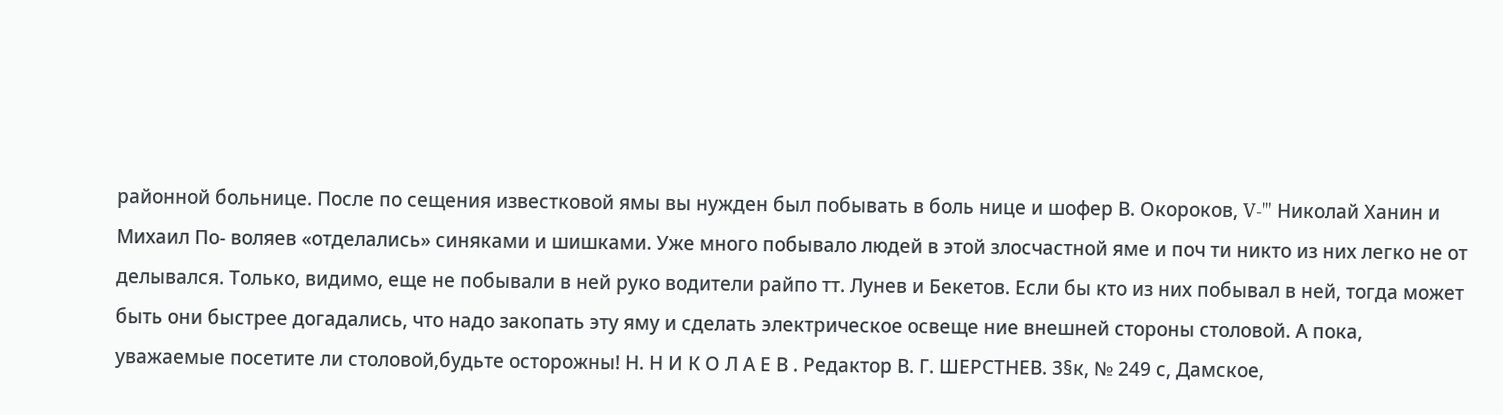районной больнице. После по сещения известковой ямы вы нужден был побывать в боль нице и шофер В. Окороков, V-'" Николай Ханин и Михаил По- воляев «отделались» синяками и шишками. Уже много побывало людей в этой злосчастной яме и поч ти никто из них легко не от делывался. Только, видимо, еще не побывали в ней руко водители райпо тт. Лунев и Бекетов. Если бы кто из них побывал в ней, тогда может быть они быстрее догадались, что надо закопать эту яму и сделать электрическое освеще ние внешней стороны столовой. А пока, уважаемые посетите ли столовой,будьте осторожны! Н. Н И К О Л А Е В . Редактор В. Г. ШЕРСТНЕВ. 3§к, № 249 с, Дамское,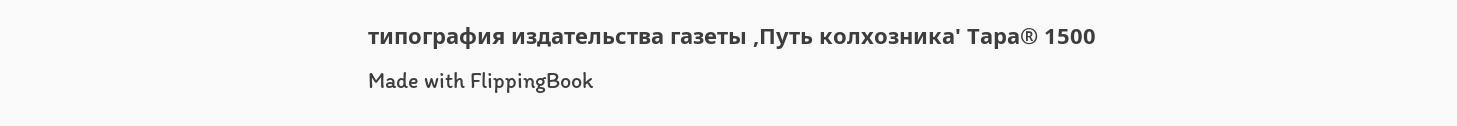типография издательства газеты ,Путь колхозника' Тара® 1500
Made with FlippingBook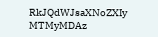RkJQdWJsaXNoZXIy MTMyMDAz